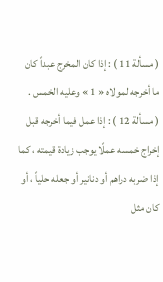( مسألة 11 ) : إذا كان المخرج عبداً كان ما أخرجه لمولاه « 1 » وعليه الخمس .
( مسألة 12 ) : إذا عمل فيما أخرجه قبل إخراج خمسه عملًا يوجب زيادة قيمته ، كما إذا ضربه دراهم أو دنانير أو جعله حلياً ، أو كان مثل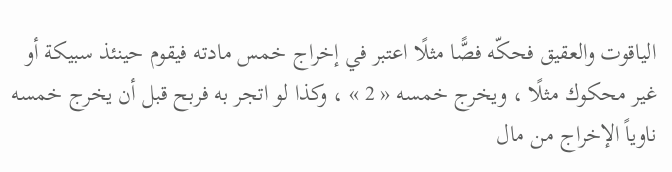الياقوت والعقيق فحكّه فصًّا مثلًا اعتبر في إخراج خمس مادته فيقوم حينئذ سبيكة أو غير محكوك مثلًا ، ويخرج خمسه « 2 » ، وكذا لو اتجر به فربح قبل أن يخرج خمسه ناوياً الإخراج من مال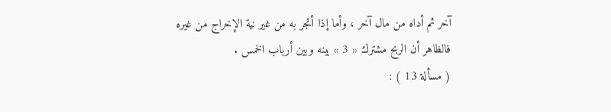آخر ثم أداه من مال آخر ، وأما إذا أتجر به من غير نية الإخراج من غيره فالظاهر أن الربح مشترك « 3 » بينه وبين أرباب الخمس .
( مسألة 13 ) :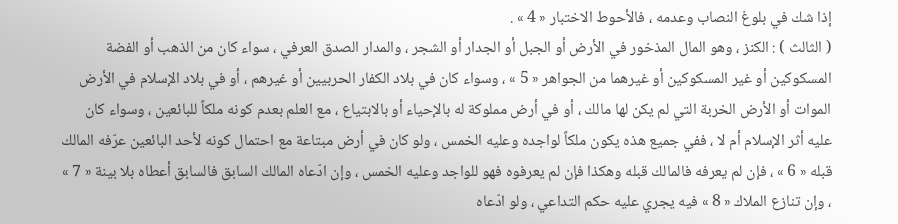إذا شك في بلوغ النصاب وعدمه ، فالأحوط الاختبار « 4 » .
( الثالث ) : الكنز ، وهو المال المذخور في الأرض أو الجبل أو الجدار أو الشجر ، والمدار الصدق العرفي ، سواء كان من الذهب أو الفضة المسكوكين أو غير المسكوكين أو غيرهما من الجواهر « 5 » ، وسواء كان في بلاد الكفار الحربيين أو غيرهم ، أو في بلاد الإسلام في الأرض الموات أو الأرض الخربة التي لم يكن لها مالك ، أو في أرض مملوكة له بالإحياء أو بالابتياع ، مع العلم بعدم كونه ملكاً للبائعين ، وسواء كان عليه أثر الإسلام أم لا ، ففي جميع هذه يكون ملكاً لواجده وعليه الخمس ، ولو كان في أرض مبتاعة مع احتمال كونه لأحد البائعين عرّفه المالك قبله « 6 » ، فإن لم يعرفه فالمالك قبله وهكذا فإن لم يعرفوه فهو للواجد وعليه الخمس ، وإن ادّعاه المالك السابق فالسابق أعطاه بلا بينة « 7 » ، وإن تنازع الملاك « 8 » فيه يجري عليه حكم التداعي ، ولو ادّعاه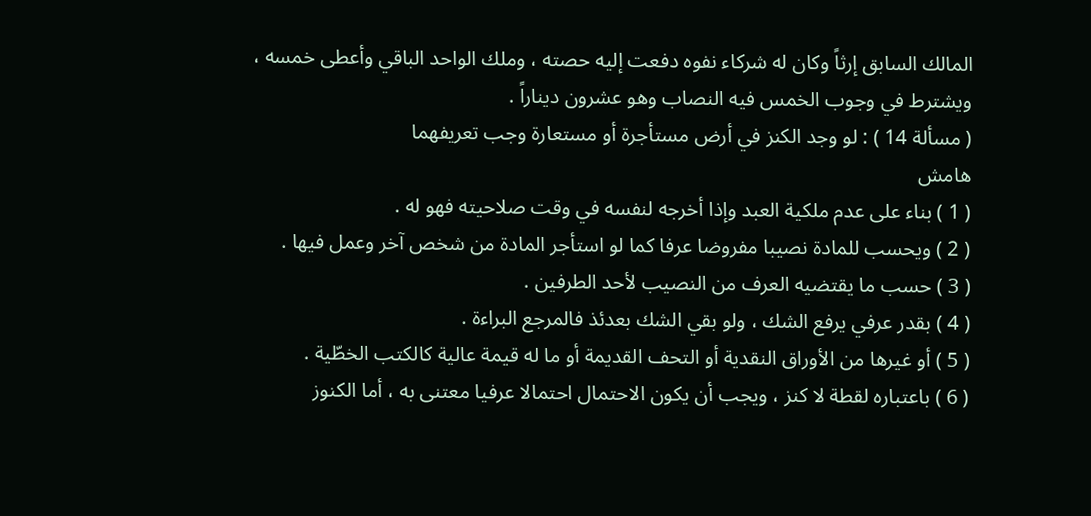المالك السابق إرثاً وكان له شركاء نفوه دفعت إليه حصته ، وملك الواحد الباقي وأعطى خمسه ، ويشترط في وجوب الخمس فيه النصاب وهو عشرون ديناراً .
( مسألة 14 ) : لو وجد الكنز في أرض مستأجرة أو مستعارة وجب تعريفهما
هامش
( 1 ) بناء على عدم ملكية العبد وإذا أخرجه لنفسه في وقت صلاحيته فهو له .
( 2 ) ويحسب للمادة نصيبا مفروضا عرفا كما لو استأجر المادة من شخص آخر وعمل فيها .
( 3 ) حسب ما يقتضيه العرف من النصيب لأحد الطرفين .
( 4 ) بقدر عرفي يرفع الشك ، ولو بقي الشك بعدئذ فالمرجع البراءة .
( 5 ) أو غيرها من الأوراق النقدية أو التحف القديمة أو ما له قيمة عالية كالكتب الخطّية .
( 6 ) باعتباره لقطة لا كنز ، ويجب أن يكون الاحتمال احتمالا عرفيا معتنى به ، أما الكنوز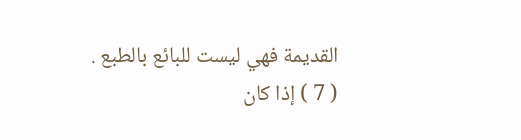القديمة فهي ليست للبائع بالطبع .
( 7 ) إذا كان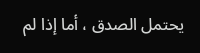يحتمل الصدق ، أما إذا لم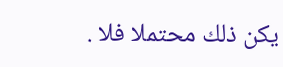يكن ذلك محتملا فلا .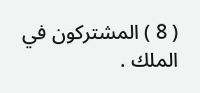( 8 ) المشتركون في الملك .